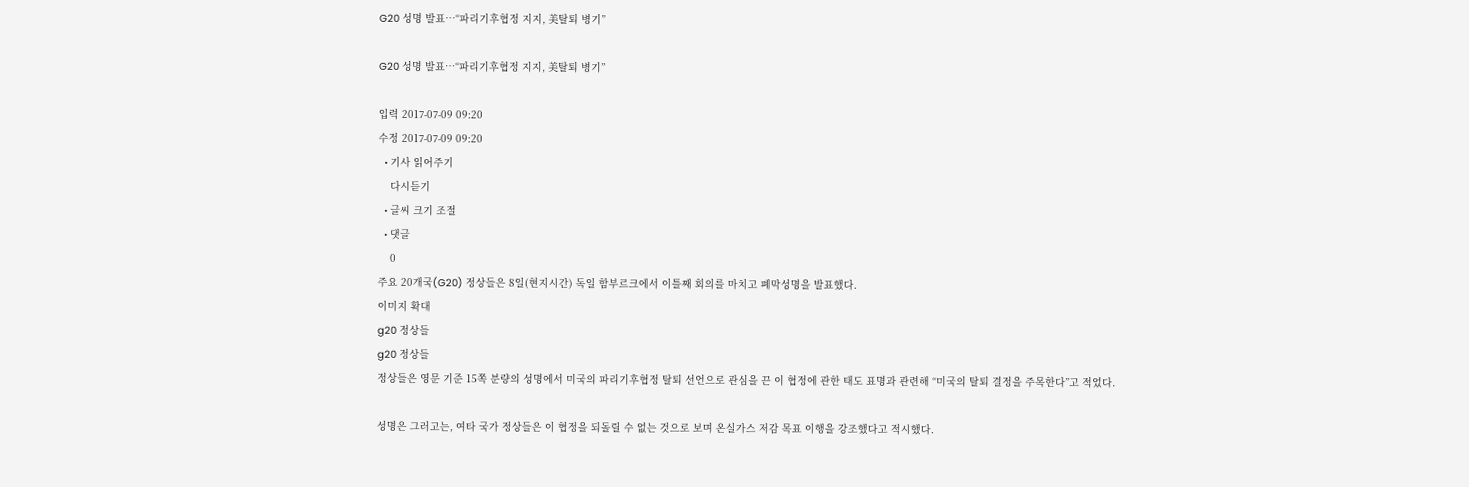G20 성명 발표…“파리기후협정 지지, 美탈퇴 병기”

G20 성명 발표…“파리기후협정 지지, 美탈퇴 병기”

입력 2017-07-09 09:20
수정 2017-07-09 09:20
  • 기사 읽어주기
    다시듣기
  • 글씨 크기 조절
  • 댓글
    0
주요 20개국(G20) 정상들은 8일(현지시간) 독일 함부르크에서 이틀째 회의를 마치고 폐막성명을 발표했다.
이미지 확대
g20 정상들
g20 정상들
정상들은 영문 기준 15쪽 분량의 성명에서 미국의 파리기후협정 탈퇴 선언으로 관심을 끈 이 협정에 관한 태도 표명과 관련해 “미국의 탈퇴 결정을 주목한다”고 적었다.

성명은 그러고는, 여타 국가 정상들은 이 협정을 되돌릴 수 없는 것으로 보며 온실가스 저감 목표 이행을 강조했다고 적시했다.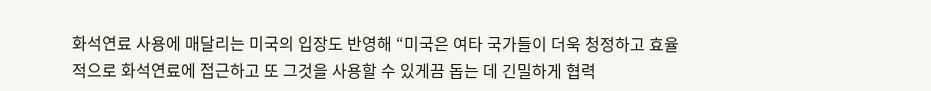화석연료 사용에 매달리는 미국의 입장도 반영해 “미국은 여타 국가들이 더욱 청정하고 효율적으로 화석연료에 접근하고 또 그것을 사용할 수 있게끔 돕는 데 긴밀하게 협력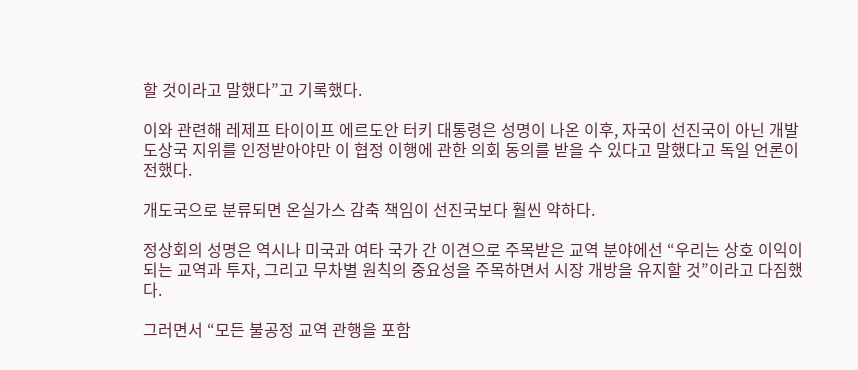할 것이라고 말했다”고 기록했다.

이와 관련해 레제프 타이이프 에르도안 터키 대통령은 성명이 나온 이후, 자국이 선진국이 아닌 개발도상국 지위를 인정받아야만 이 협정 이행에 관한 의회 동의를 받을 수 있다고 말했다고 독일 언론이 전했다.

개도국으로 분류되면 온실가스 감축 책임이 선진국보다 훨씬 약하다.

정상회의 성명은 역시나 미국과 여타 국가 간 이견으로 주목받은 교역 분야에선 “우리는 상호 이익이 되는 교역과 투자, 그리고 무차별 원칙의 중요성을 주목하면서 시장 개방을 유지할 것”이라고 다짐했다.

그러면서 “모든 불공정 교역 관행을 포함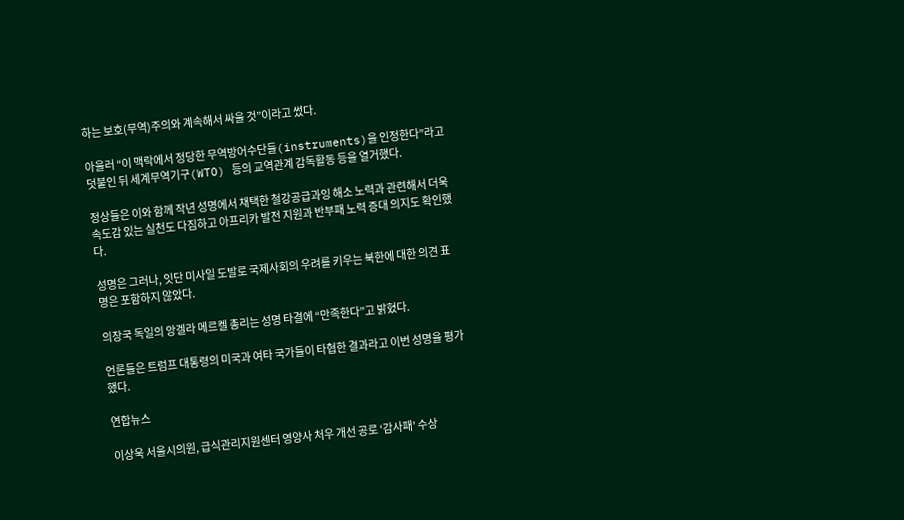하는 보호(무역)주의와 계속해서 싸울 것”이라고 썼다.

아울러 “이 맥락에서 정당한 무역방어수단들(instruments)을 인정한다”라고 덧붙인 뒤 세계무역기구(WTO) 등의 교역관계 감독활동 등을 열거했다.

정상들은 이와 함께 작년 성명에서 채택한 철강공급과잉 해소 노력과 관련해서 더욱 속도감 있는 실천도 다짐하고 아프리카 발전 지원과 반부패 노력 증대 의지도 확인했다.

성명은 그러나, 잇단 미사일 도발로 국제사회의 우려를 키우는 북한에 대한 의견 표명은 포함하지 않았다.

의장국 독일의 앙겔라 메르켈 총리는 성명 타결에 “만족한다”고 밝혔다.

언론들은 트럼프 대통령의 미국과 여타 국가들이 타협한 결과라고 이번 성명을 평가했다.

연합뉴스

이상욱 서울시의원, 급식관리지원센터 영양사 처우 개선 공로 ‘감사패’ 수상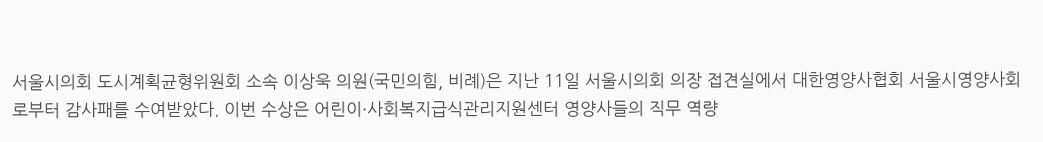서울시의회 도시계획균형위원회 소속 이상욱 의원(국민의힘, 비례)은 지난 11일 서울시의회 의장 접견실에서 대한영양사협회 서울시영양사회로부터 감사패를 수여받았다. 이번 수상은 어린이·사회복지급식관리지원센터 영양사들의 직무 역량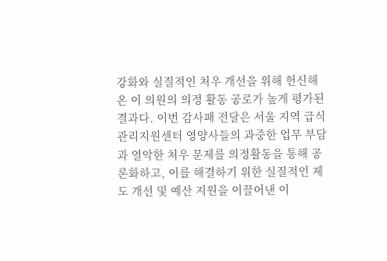강화와 실질적인 처우 개선을 위해 헌신해 온 이 의원의 의정 활동 공로가 높게 평가된 결과다. 이번 감사패 전달은 서울 지역 급식관리지원센터 영양사들의 과중한 업무 부담과 열악한 처우 문제를 의정활동을 통해 공론화하고, 이를 해결하기 위한 실질적인 제도 개선 및 예산 지원을 이끌어낸 이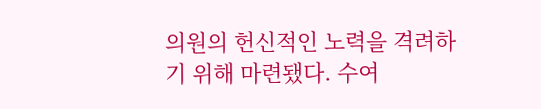의원의 헌신적인 노력을 격려하기 위해 마련됐다. 수여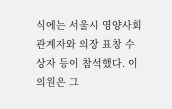식에는 서울시 영양사회 관계자와 의장 표창 수상자 등이 참석했다. 이 의원은 그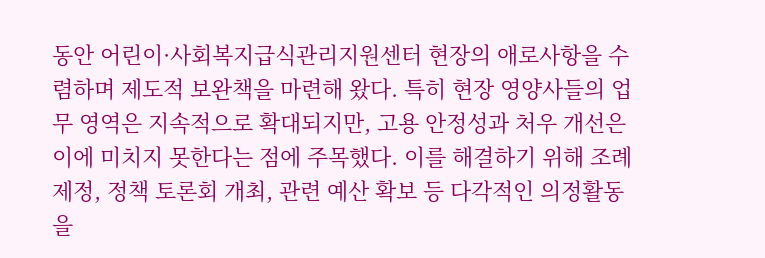동안 어린이·사회복지급식관리지원센터 현장의 애로사항을 수렴하며 제도적 보완책을 마련해 왔다. 특히 현장 영양사들의 업무 영역은 지속적으로 확대되지만, 고용 안정성과 처우 개선은 이에 미치지 못한다는 점에 주목했다. 이를 해결하기 위해 조례 제정, 정책 토론회 개최, 관련 예산 확보 등 다각적인 의정활동을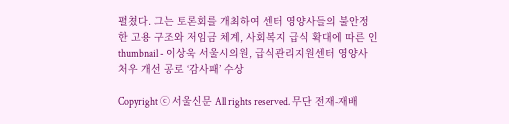펼쳤다. 그는 토론회를 개최하여 센터 영양사들의 불안정한 고용 구조와 저임금 체계, 사회복지 급식 확대에 따른 인
thumbnail - 이상욱 서울시의원, 급식관리지원센터 영양사 처우 개선 공로 ‘감사패’ 수상

Copyright ⓒ 서울신문 All rights reserved. 무단 전재-재배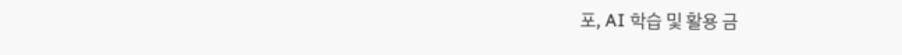포, AI 학습 및 활용 금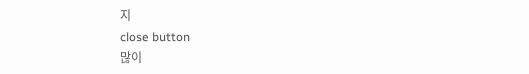지
close button
많이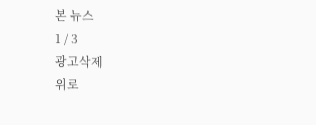본 뉴스
1 / 3
광고삭제
위로